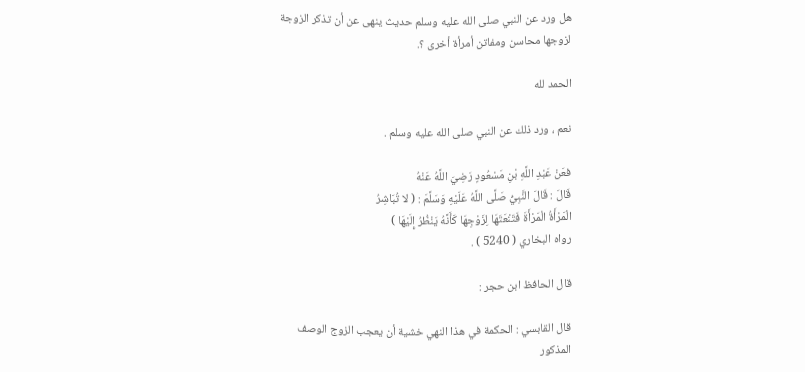هل ورد عن النبي صلى الله عليه وسلم حديث ينهى عن أن تذكر الزوجة لزوجها محاسن ومفاتن أمرأة أخرى ؟.

الحمد لله

نعم ، ورد ذلك عن النبي صلى الله عليه وسلم .

فعَنْ عَبْدِ اللَّهِ بْنِ مَسْعُودٍ رَضِيَ اللَّهُ عَنْهُ
قَالَ : قَالَ النَّبِيُّ صَلَّى اللَّهُ عَلَيْهِ وَسَلَّمَ : ( لا تُبَاشِرُ
الْمَرْأَةُ الْمَرْأَةَ فَتَنْعَتَهَا لِزَوْجِهَا كَأَنَّهُ يَنْظُرُ إِلَيْهَا )
رواه البخاري ( 5240 ) .

قال الحافظ ابن حجر :

قال القابسي : الحكمة في هذا النهي خشية أن يعجب الزوج الوصف
المذكور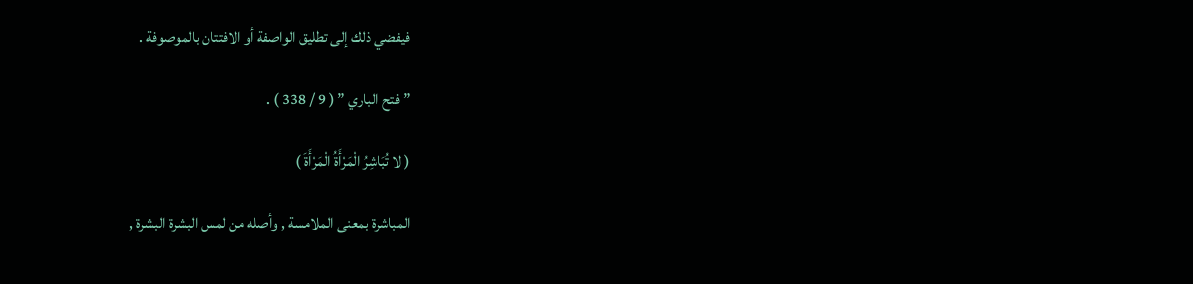فيفضي ذلك إلى تطليق الواصفة أو الافتتان بالموصوفة .

” فتح الباري ” ( 9 / 338 ) .

( لا تُبَاشِرُ الْمَرْأَةُ الْمَرْأَةَ )

المباشرة بمعنى الملامسة , وأصله من لمس البشرة البشرة ,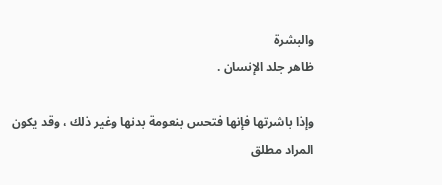والبشرة
ظاهر جلد الإنسان .

وإذا باشرتها فإنها فتحس بنعومة بدنها وغير ذلك ، وقد يكون
المراد مطلق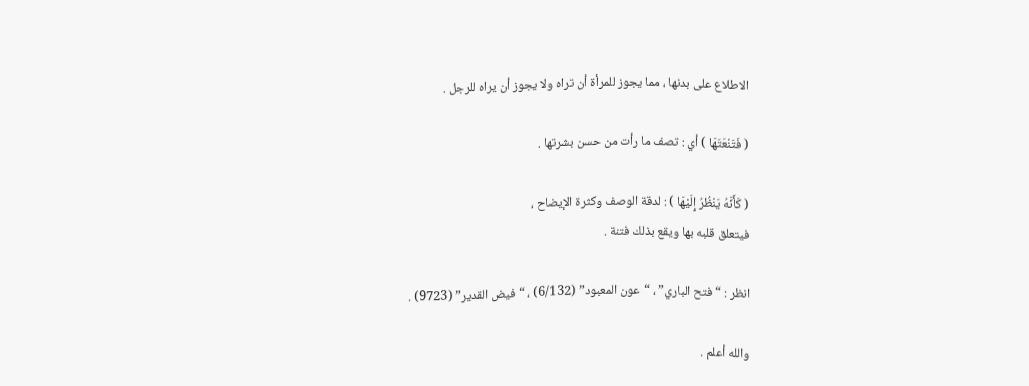الاطلاع على بدنها ، مما يجوز للمرأة أن تراه ولا يجوز أن يراه للرجل .

( فَتَنْعَتَهَا ) أي : تصف ما رأت من حسن بشرتها .

( كَأَنَّهُ يَنْظُرُ إِلَيْهَا ) : لدقة الوصف وكثرة الإيضاح ،
فيتعلق قلبه بها ويقع بذلك فتنة .

انظر : “فتح الباري” ، “عون المعبود” (6/132) ، “فيض القدير” (9723) .

والله أعلم .